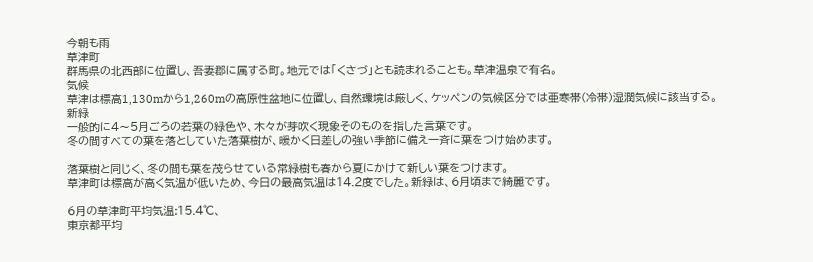今朝も雨
草津町
群馬県の北西部に位置し、吾妻郡に属する町。地元では「くさづ」とも読まれることも。草津温泉で有名。
気候
草津は標高1,130mから1,260mの高原性盆地に位置し、自然環境は厳しく、ケッペンの気候区分では亜寒帯(冷帯)湿潤気候に該当する。
新緑
一般的に4〜5月ごろの若葉の緑色や、木々が芽吹く現象そのものを指した言葉です。
冬の間すべての葉を落としていた落葉樹が、暖かく日差しの強い季節に備え一斉に葉をつけ始めます。

落葉樹と同じく、冬の間も葉を茂らせている常緑樹も春から夏にかけて新しい葉をつけます。
草津町は標高が高く気温が低いため、今日の最高気温は14.2度でした。新緑は、6月頃まで綺麗です。

6月の草津町平均気温:15.4℃、
東京都平均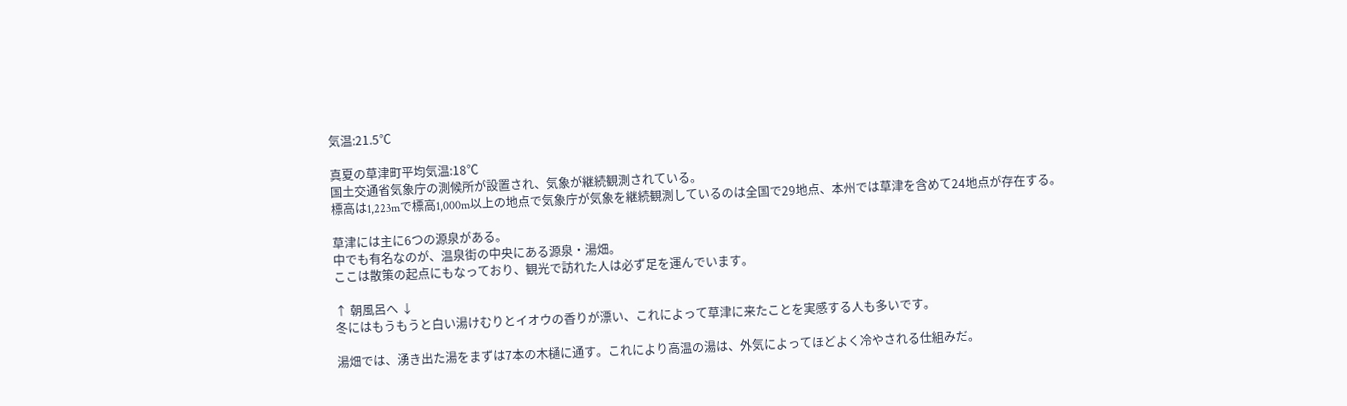気温:21.5℃

真夏の草津町平均気温:18℃
国土交通省気象庁の測候所が設置され、気象が継続観測されている。
標高は1,223mで標高1,000m以上の地点で気象庁が気象を継続観測しているのは全国で29地点、本州では草津を含めて24地点が存在する。

草津には主に6つの源泉がある。
中でも有名なのが、温泉街の中央にある源泉・湯畑。
ここは散策の起点にもなっており、観光で訪れた人は必ず足を運んでいます。

↑ 朝風呂へ ↓
冬にはもうもうと白い湯けむりとイオウの香りが漂い、これによって草津に来たことを実感する人も多いです。

湯畑では、湧き出た湯をまずは7本の木樋に通す。これにより高温の湯は、外気によってほどよく冷やされる仕組みだ。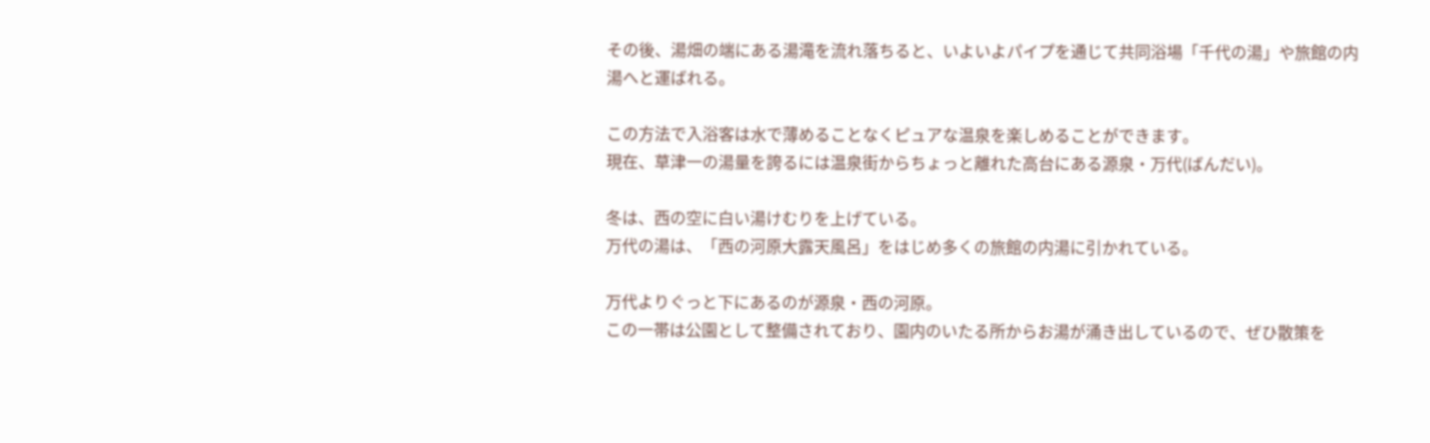その後、湯畑の端にある湯滝を流れ落ちると、いよいよパイプを通じて共同浴場「千代の湯」や旅館の内湯へと運ばれる。

この方法で入浴客は水で薄めることなくピュアな温泉を楽しめることができます。
現在、草津一の湯量を誇るには温泉街からちょっと離れた高台にある源泉・万代(ばんだい)。

冬は、西の空に白い湯けむりを上げている。
万代の湯は、「西の河原大露天風呂」をはじめ多くの旅館の内湯に引かれている。

万代よりぐっと下にあるのが源泉・西の河原。
この一帯は公園として整備されており、園内のいたる所からお湯が涌き出しているので、ぜひ散策を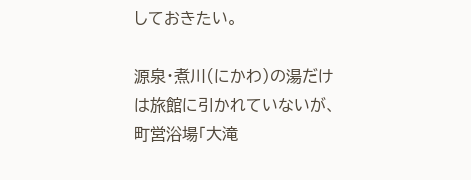しておきたい。

源泉・煮川(にかわ)の湯だけは旅館に引かれていないが、町営浴場「大滝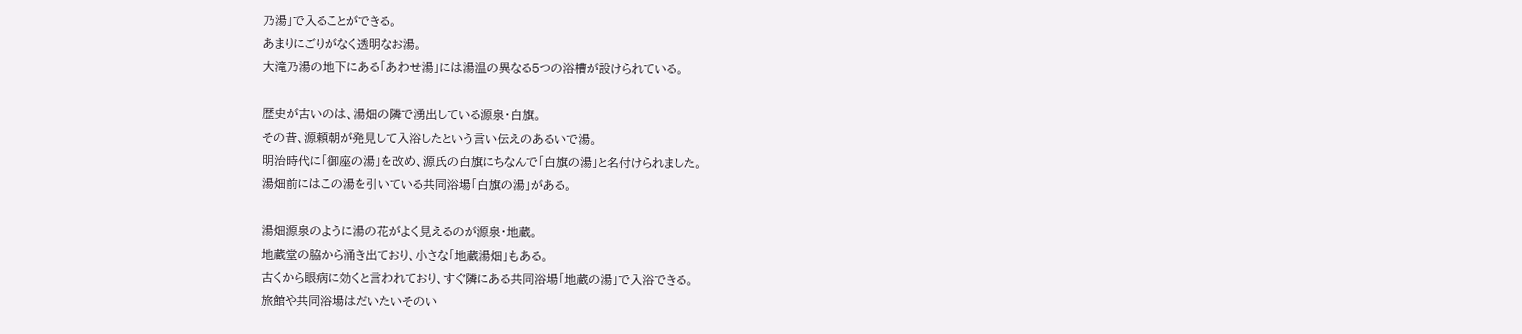乃湯」で入ることができる。
あまりにごりがなく透明なお湯。
大滝乃湯の地下にある「あわせ湯」には湯温の異なる5つの浴槽が設けられている。

歴史が古いのは、湯畑の隣で湧出している源泉・白旗。
その昔、源頼朝が発見して入浴したという言い伝えのあるいで湯。
明治時代に「御座の湯」を改め、源氏の白旗にちなんで「白旗の湯」と名付けられました。
湯畑前にはこの湯を引いている共同浴場「白旗の湯」がある。

湯畑源泉のように湯の花がよく見えるのが源泉・地蔵。
地蔵堂の脇から涌き出ており、小さな「地蔵湯畑」もある。
古くから眼病に効くと言われており、すぐ隣にある共同浴場「地蔵の湯」で入浴できる。
旅館や共同浴場はだいたいそのい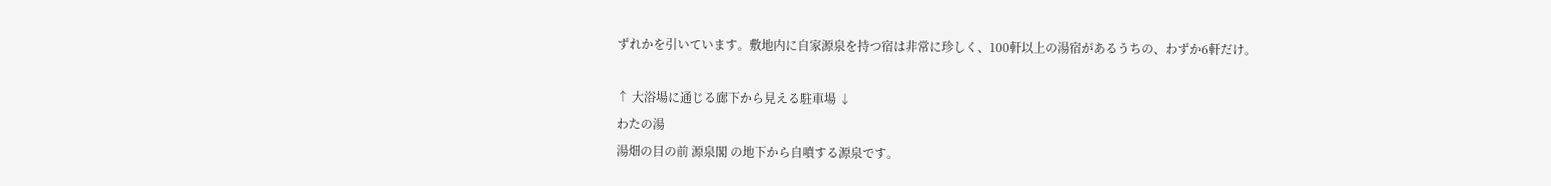ずれかを引いています。敷地内に自家源泉を持つ宿は非常に珍しく、100軒以上の湯宿があるうちの、わずか6軒だけ。

↑ 大浴場に通じる廊下から見える駐車場 ↓
わたの湯
湯畑の目の前 源泉閣 の地下から自噴する源泉です。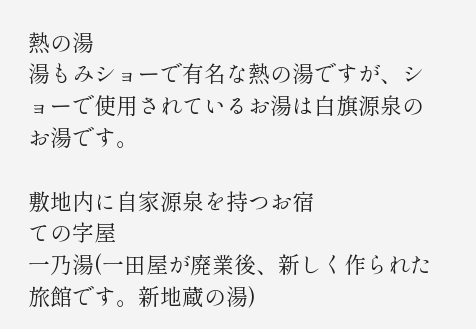熱の湯
湯もみショーで有名な熱の湯ですが、ショーで使用されているお湯は白旗源泉のお湯です。

敷地内に自家源泉を持つお宿
ての字屋
一乃湯(一田屋が廃業後、新しく作られた旅館です。新地蔵の湯)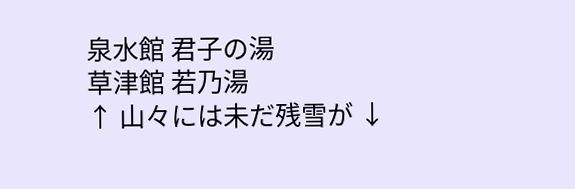泉水館 君子の湯
草津館 若乃湯
↑ 山々には未だ残雪が ↓